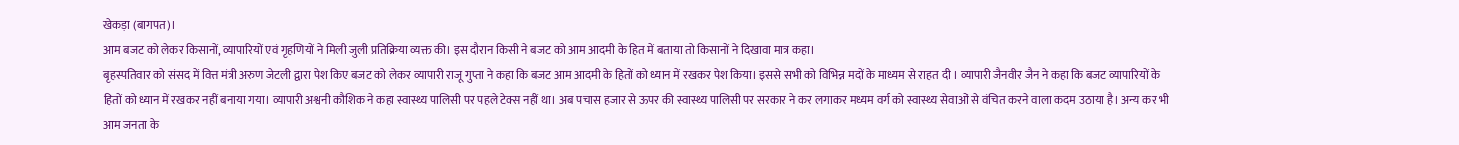खेकड़ा (बागपत)।
आम बजट को लेकर किसानों, व्यापारियों एवं गृहणियों ने मिली जुली प्रतिक्रिया व्यक्त की। इस दौरान किसी ने बजट को आम आदमी के हित में बताया तो किसानों ने दिखावा मात्र कहा।
बृहस्पतिवार को संसद में वित्त मंत्री अरुण जेटली द्वारा पेश किए बजट को लेकर व्यापारी राजू गुप्ता ने कहा कि बजट आम आदमी के हितों को ध्यान में रखकर पेश किया। इससे सभी को विभिन्न मदों के माध्यम से राहत दी । व्यापारी जैनवीर जैन ने कहा कि बजट व्यापारियों के हितों को ध्यान में रखकर नहीं बनाया गया। व्यापारी अश्वनी कौशिक ने कहा स्वास्थ्य पालिसी पर पहले टेक्स नहीं था। अब पचास हजार से ऊपर की स्वास्थ्य पालिसी पर सरकार ने कर लगाकर मध्यम वर्ग को स्वास्थ्य सेवाओं से वंचित करने वाला कदम उठाया है। अन्य कर भी आम जनता के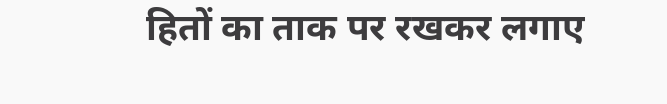हितों का ताक पर रखकर लगाए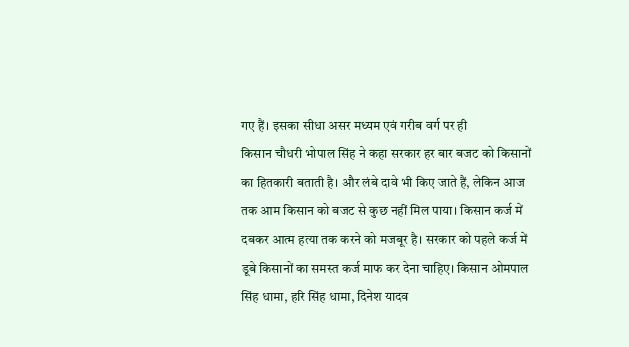गए हैं। इसका सीधा असर मध्यम एवं गरीब वर्ग पर ही
किसान चौधरी भोपाल सिंह ने कहा सरकार हर बार बजट को किसानों का हितकारी बताती है। और लंबे दावे भी किए जाते हैं, लेकिन आज तक आम किसान को बजट से कुछ नहीं मिल पाया। किसान कर्ज में दबकर आत्म हत्या तक करने को मजबूर है। सरकार को पहले कर्ज में डूबे किसानों का समस्त कर्ज माफ कर देना चाहिए। किसान ओमपाल सिंह धामा, हरि सिंह धामा, दिनेश यादव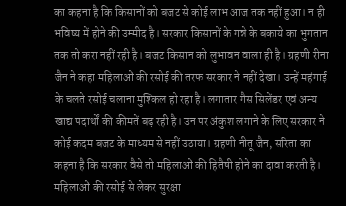का कहना है कि किसानों को बजट से कोई लाभ आज तक नहीं हुआ। न ही भविष्य में होने की उम्मीद है। सरकार किसानों के गन्ने के बकाये का भुगतान तक तो करा नहीं रही है। बजट किसान को लुभावन वाला ही है। ग्रहणी रीना जैन ने कहा महिलाओं की रसोई की तरफ सरकार ने नहीं देखा। उन्हें महंगाई के चलते रसोई चलाना मुश्किल हो रहा है। लगातार गैस सिलेंडर एवं अन्य खाद्य पदार्थों की कीमतें बढ़ रही है। उन पर अंकुश लगाने के लिए सरकार ने कोई कदम बजट के माध्यम से नहीं उठाया। ग्रहणी नीतू जैन, सरिता का कहना है कि सरकार वैसे तो महिलाओं की हितैषी होने का दावा करती है। महिलाओं की रसोई से लेकर सुरक्षा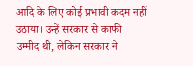आदि के लिए कोई प्रभावी कदम नहीं उठाया। उन्हें सरकार से काफी उम्मीद थी, लेकिन सरकार ने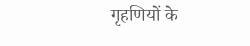गृहणियों के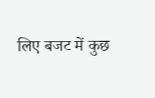लिए बजट में कुछ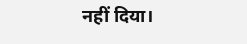नहीं दिया।